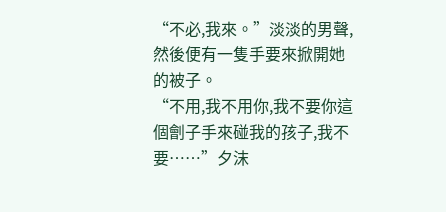“不必,我來。”淡淡的男聲,然後便有一隻手要來掀開她的被子。
“不用,我不用你,我不要你這個劊子手來碰我的孩子,我不要……”夕沫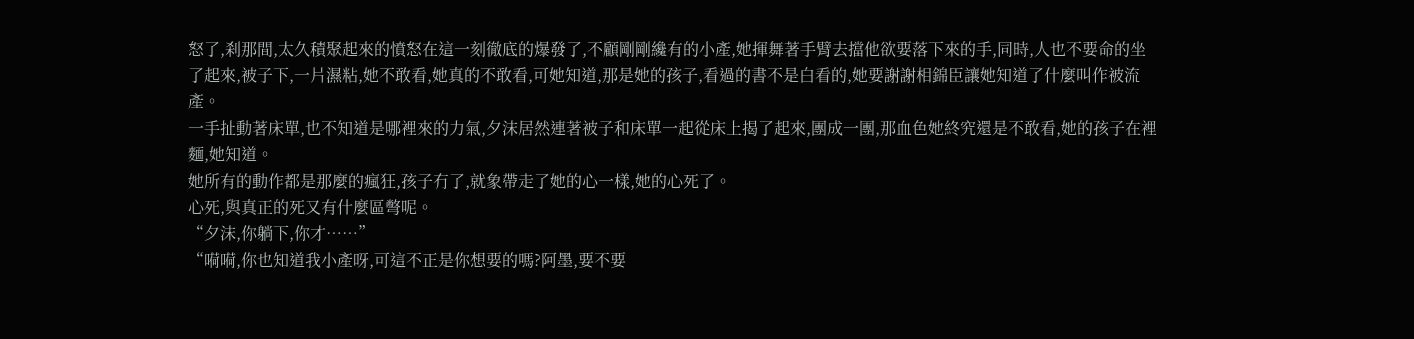怒了,刹那間,太久積聚起來的憤怒在這一刻徹底的爆發了,不顧剛剛纔有的小產,她揮舞著手臂去擋他欲要落下來的手,同時,人也不要命的坐了起來,被子下,一片濕粘,她不敢看,她真的不敢看,可她知道,那是她的孩子,看過的書不是白看的,她要謝謝相錦臣讓她知道了什麼叫作被流產。
一手扯動著床單,也不知道是哪裡來的力氣,夕沫居然連著被子和床單一起從床上揭了起來,團成一團,那血色她終究還是不敢看,她的孩子在裡麵,她知道。
她所有的動作都是那麼的瘋狂,孩子冇了,就象帶走了她的心一樣,她的心死了。
心死,與真正的死又有什麼區彆呢。
“夕沫,你躺下,你才……”
“嗬嗬,你也知道我小產呀,可這不正是你想要的嗎?阿墨,要不要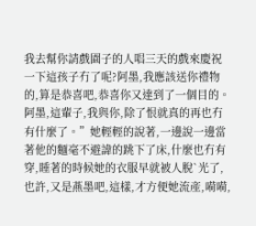我去幫你請戲園子的人唱三天的戲來慶祝一下這孩子冇了呢?阿墨,我應該送你禮物的,算是恭喜吧,恭喜你又達到了一個目的。阿墨,這輩子,我與你,除了恨就真的再也冇有什麼了。”她輕輕的說著,一邊說一邊當著他的麵毫不避諱的跳下了床,什麼也冇有穿,睡著的時候她的衣服早就被人脫`光了,也許,又是燕墨吧,這樣,才方便她流產,嗬嗬,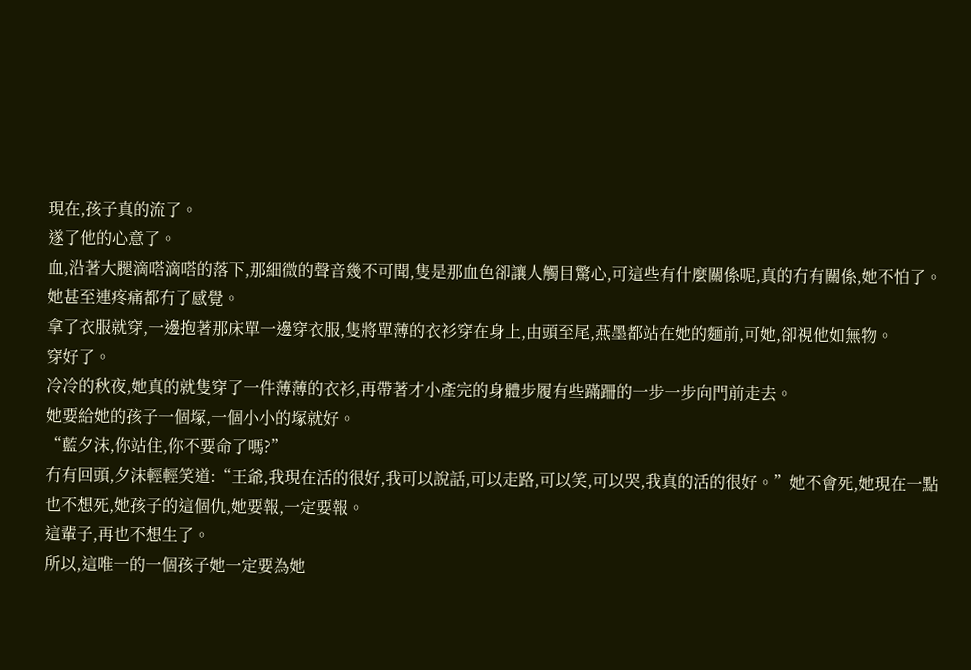現在,孩子真的流了。
遂了他的心意了。
血,沿著大腿滴嗒滴嗒的落下,那細微的聲音幾不可聞,隻是那血色卻讓人觸目驚心,可這些有什麼關係呢,真的冇有關係,她不怕了。
她甚至連疼痛都冇了感覺。
拿了衣服就穿,一邊抱著那床單一邊穿衣服,隻將單薄的衣衫穿在身上,由頭至尾,燕墨都站在她的麵前,可她,卻視他如無物。
穿好了。
冷冷的秋夜,她真的就隻穿了一件薄薄的衣衫,再帶著才小產完的身體步履有些蹣跚的一步一步向門前走去。
她要給她的孩子一個塚,一個小小的塚就好。
“藍夕沫,你站住,你不要命了嗎?”
冇有回頭,夕沫輕輕笑道:“王爺,我現在活的很好,我可以說話,可以走路,可以笑,可以哭,我真的活的很好。”她不會死,她現在一點也不想死,她孩子的這個仇,她要報,一定要報。
這輩子,再也不想生了。
所以,這唯一的一個孩子她一定要為她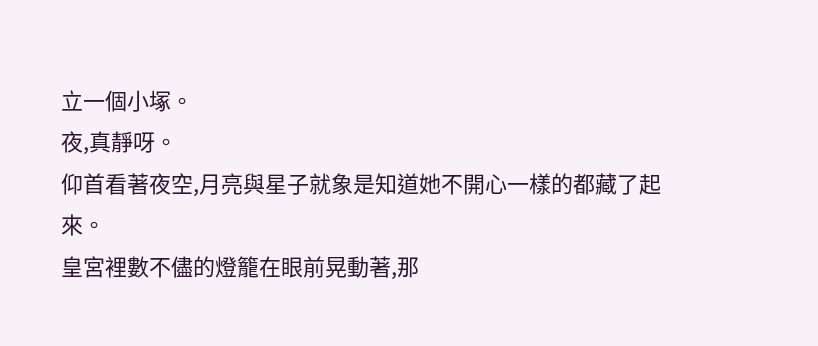立一個小塚。
夜,真靜呀。
仰首看著夜空,月亮與星子就象是知道她不開心一樣的都藏了起來。
皇宮裡數不儘的燈籠在眼前晃動著,那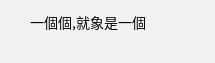一個個,就象是一個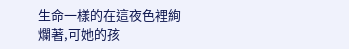生命一樣的在這夜色裡絢爛著,可她的孩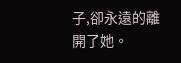子,卻永遠的離開了她。